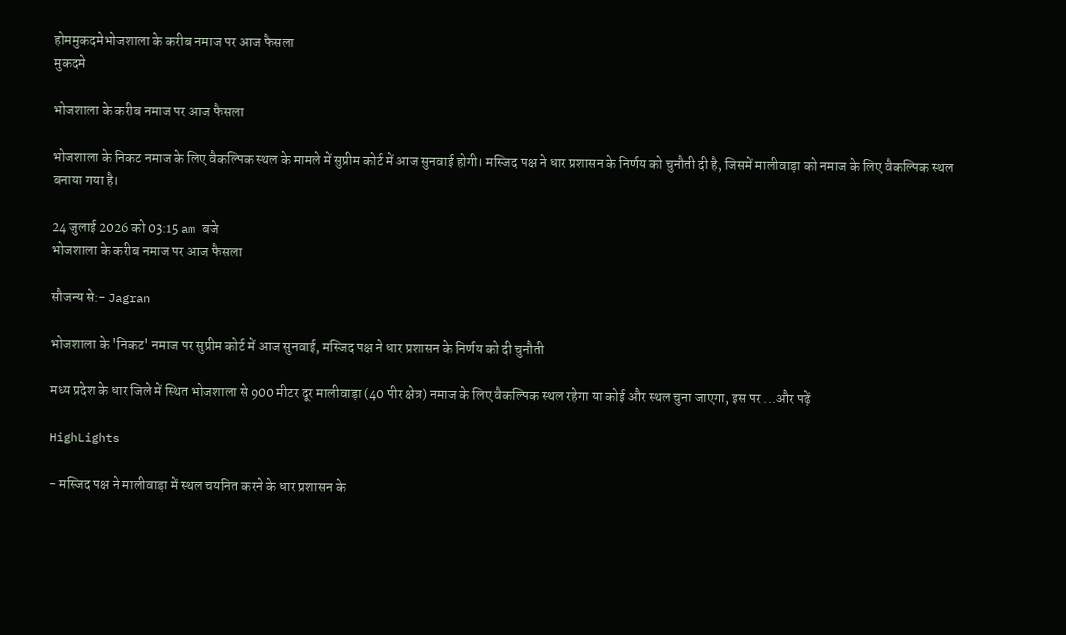होममुकदमेभोजशाला के करीब नमाज पर आज फैसला
मुकदमे

भोजशाला के करीब नमाज पर आज फैसला

भोजशाला के निकट नमाज के लिए वैकल्पिक स्थल के मामले में सुप्रीम कोर्ट में आज सुनवाई होगी। मस्जिद पक्ष ने धार प्रशासन के निर्णय को चुनौती दी है, जिसमें मालीवाड़ा को नमाज के लिए वैकल्पिक स्थल बनाया गया है।

24 जुलाई 2026 को 03:15 am बजे
भोजशाला के करीब नमाज पर आज फैसला

सौजन्य से:- Jagran

भोजशाला के 'निकट' नमाज पर सुप्रीम कोर्ट में आज सुनवाई, मस्जिद पक्ष ने धार प्रशासन के निर्णय को दी चुनौती

मध्य प्रदेश के धार जिले में स्थित भोजशाला से 900 मीटर दूर मालीवाड़ा (40 पीर क्षेत्र) नमाज के लिए वैकल्पिक स्थल रहेगा या कोई और स्थल चुना जाएगा, इस पर ...और पढ़ें

HighLights

- मस्जिद पक्ष ने मालीवाड़ा में स्थल चयनित करने के धार प्रशासन के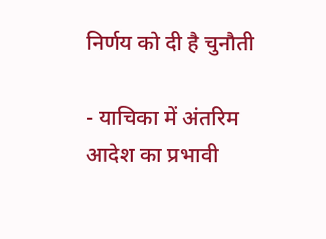निर्णय को दी है चुनौती

- याचिका में अंतरिम आदेश का प्रभावी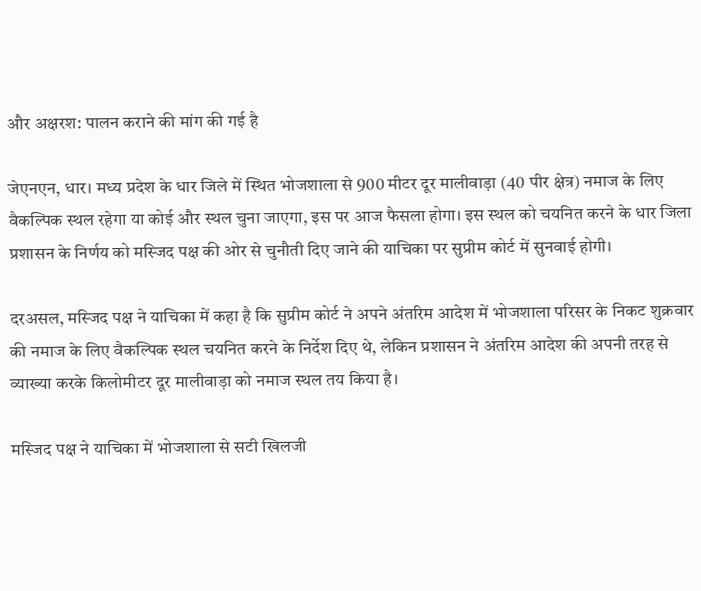और अक्षरश: पालन कराने की मांग की गई है

जेएनएन, धार। मध्य प्रदेश के धार जिले में स्थित भोजशाला से 900 मीटर दूर मालीवाड़ा (40 पीर क्षेत्र) नमाज के लिए वैकल्पिक स्थल रहेगा या कोई और स्थल चुना जाएगा, इस पर आज फैसला होगा। इस स्थल को चयनित करने के धार जिला प्रशासन के निर्णय को मस्जिद पक्ष की ओर से चुनौती दिए जाने की याचिका पर सुप्रीम कोर्ट में सुनवाई होगी।

दरअसल, मस्जिद पक्ष ने याचिका में कहा है कि सुप्रीम कोर्ट ने अपने अंतरिम आदेश में भोजशाला परिसर के निकट शुक्रवार की नमाज के लिए वैकल्पिक स्थल चयनित करने के निर्देश दिए थे, लेकिन प्रशासन ने अंतरिम आदेश की अपनी तरह से व्याख्या करके किलोमीटर दूर मालीवाड़ा को नमाज स्थल तय किया है।

मस्जिद पक्ष ने याचिका में भोजशाला से सटी खिलजी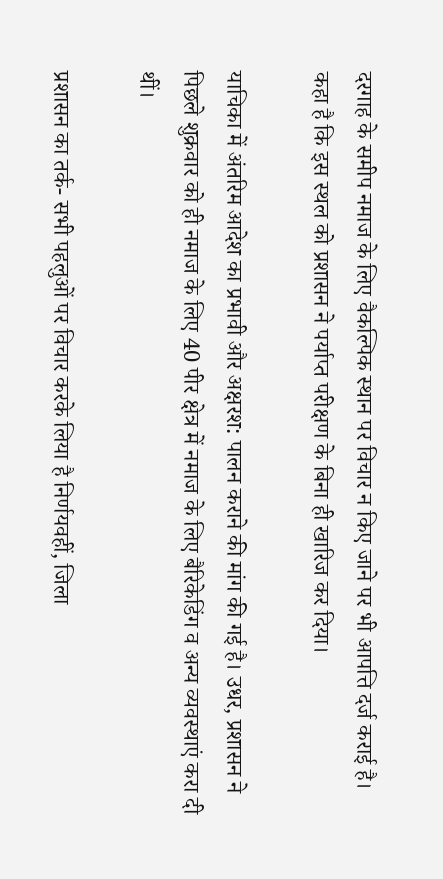दरगाह के समीप नमाज के लिए वैकल्पिक स्थान पर विचार न किए जाने पर भी आपत्ति दर्ज कराई है। कहा है कि इस स्थल को प्रशासन ने पर्याप्त परीक्षण के बिना ही खारिज कर दिया।

याचिका में अंतरिम आदेश का प्रभावी और अक्षरश: पालन कराने की मांग की गई है। उधर, प्रशासन ने पिछले शुक्रवार को ही नमाज के लिए 40 पीर क्षेत्र में नमाज के लिए बैरिकेडिंग व अन्य व्यवस्थाएं करा दी थीं।

प्रशासन का तर्क- सभी पहलुओं पर विचार करके लिया है निर्णयवहीं, जिला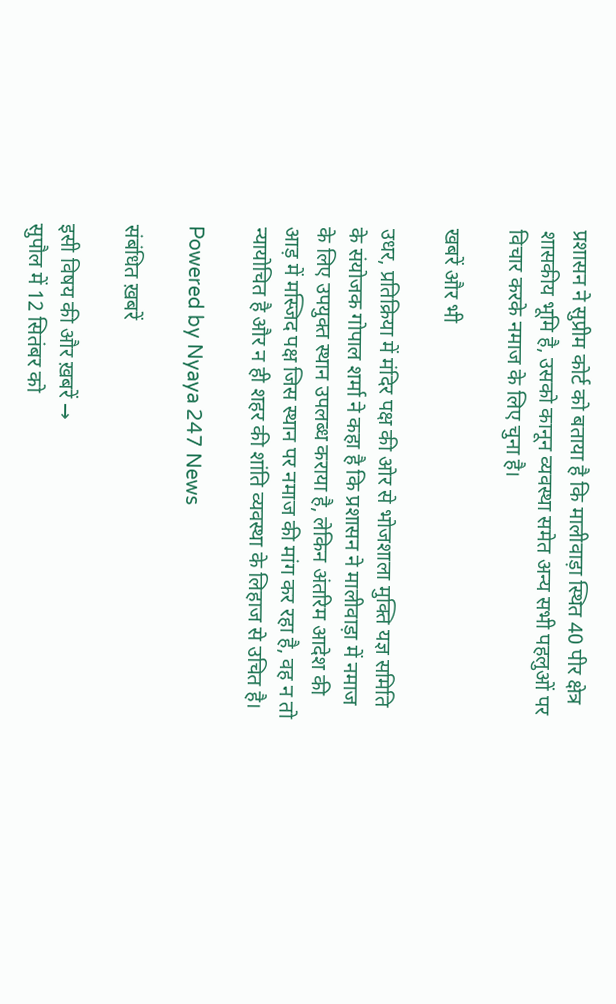प्रशासन ने सुप्रीम कोर्ट को बताया है कि मालीवाड़ा स्थित 40 पीर क्षेत्र शासकीय भूमि है, उसको कानून व्यवस्था समेत अन्य सभी पहलुओं पर विचार करके नमाज के लिए चुना है।

खबरें और भी

उधर, प्रतिक्रिया में मंदिर पक्ष की ओर से भोजशाला मुक्ति यज्ञ समिति के संयोजक गोपाल शर्मा ने कहा है कि प्रशासन ने मालीवाड़ा में नमाज के लिए उपयुक्त स्थान उपलब्ध कराया है, लेकिन अंतरिम आदेश की आड़ में मस्जिद पक्ष जिस स्थान पर नमाज की मांग कर रहा है, वह न तो न्यायोचित है और न ही शहर की शांति व्यवस्था के लिहाज से उचित है।

Powered by Nyaya 247 News

संबंधित ख़बरें

इसी विषय की और ख़बरें →
सुपौल में 12 सितंबर को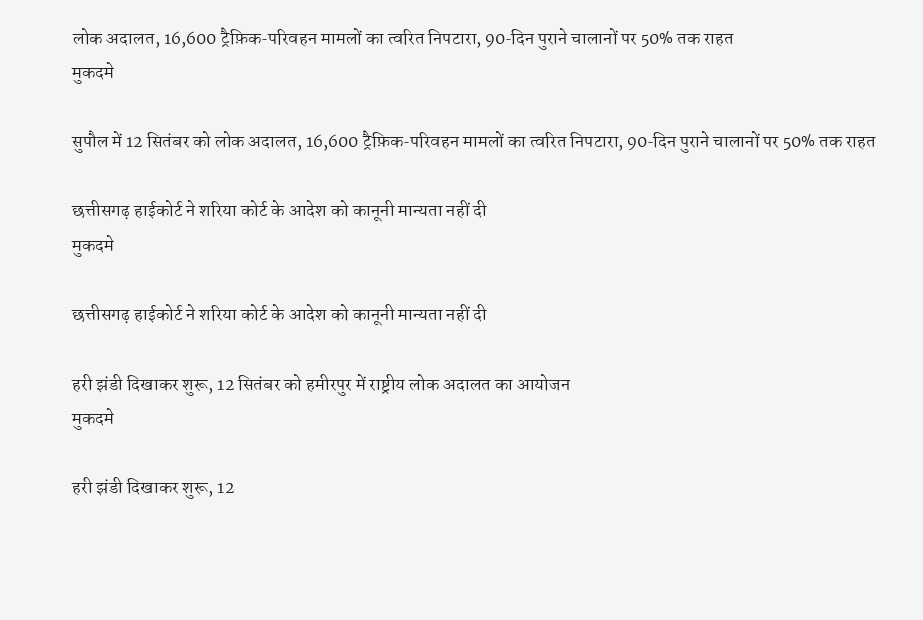लोक अदालत, 16,600 ट्रैफ़िक‑परिवहन मामलों का त्वरित निपटारा, 90‑दिन पुराने चालानों पर 50% तक राहत
मुकदमे

सुपौल में 12 सितंबर को लोक अदालत, 16,600 ट्रैफ़िक‑परिवहन मामलों का त्वरित निपटारा, 90‑दिन पुराने चालानों पर 50% तक राहत

छत्तीसगढ़ हाईकोर्ट ने शरिया कोर्ट के आदेश को कानूनी मान्यता नहीं दी
मुकदमे

छत्तीसगढ़ हाईकोर्ट ने शरिया कोर्ट के आदेश को कानूनी मान्यता नहीं दी

हरी झंडी दिखाकर शुरू, 12 सितंबर को हमीरपुर में राष्ट्रीय लोक अदालत का आयोजन
मुकदमे

हरी झंडी दिखाकर शुरू, 12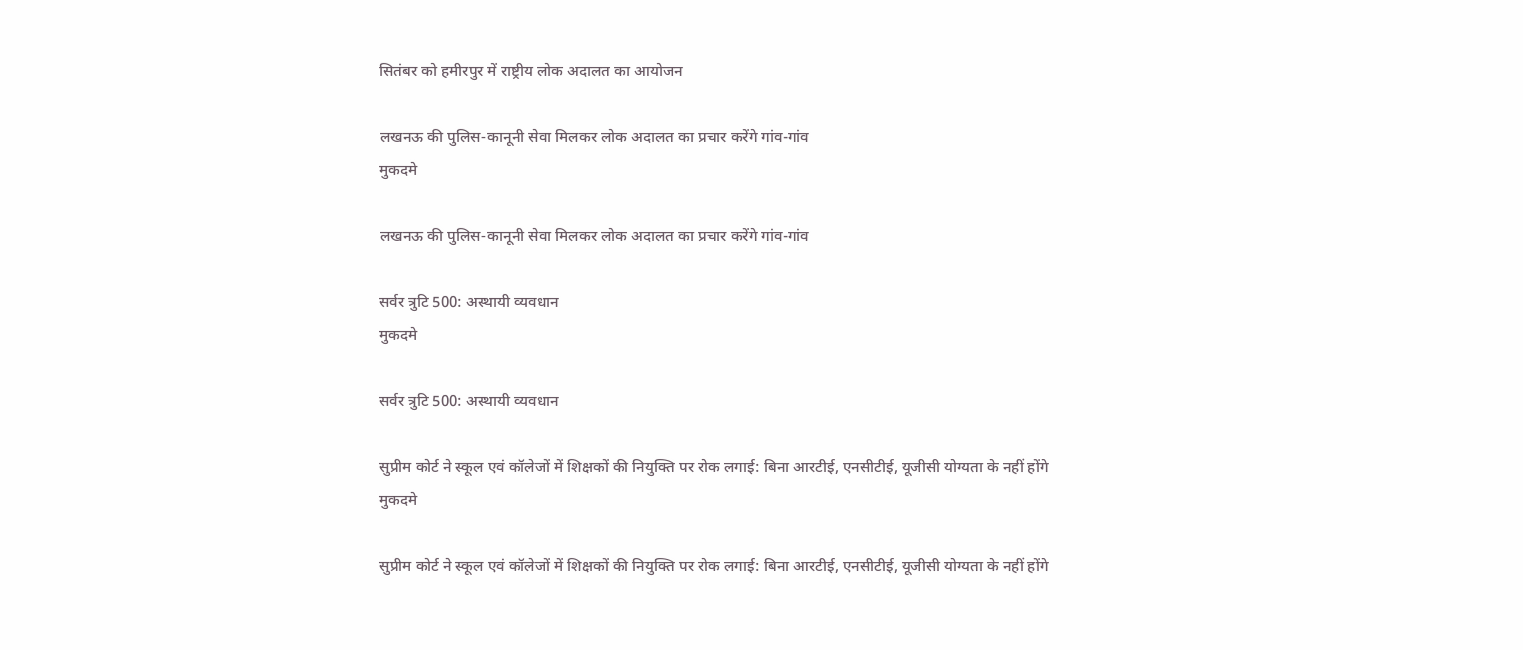सितंबर को हमीरपुर में राष्ट्रीय लोक अदालत का आयोजन

लखनऊ की पुलिस‑कानूनी सेवा मिलकर लोक अदालत का प्रचार करेंगे गांव-गांव
मुकदमे

लखनऊ की पुलिस‑कानूनी सेवा मिलकर लोक अदालत का प्रचार करेंगे गांव-गांव

सर्वर त्रुटि 500: अस्थायी व्यवधान
मुकदमे

सर्वर त्रुटि 500: अस्थायी व्यवधान

सुप्रीम कोर्ट ने स्कूल एवं कॉलेजों में शिक्षकों की नियुक्ति पर रोक लगाई: बिना आरटीई, एनसीटीई, यूजीसी योग्यता के नहीं होंगे
मुकदमे

सुप्रीम कोर्ट ने स्कूल एवं कॉलेजों में शिक्षकों की नियुक्ति पर रोक लगाई: बिना आरटीई, एनसीटीई, यूजीसी योग्यता के नहीं होंगे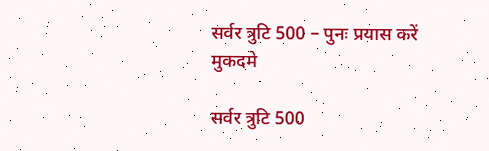सर्वर त्रुटि 500 – पुनः प्रयास करें
मुकदमे

सर्वर त्रुटि 500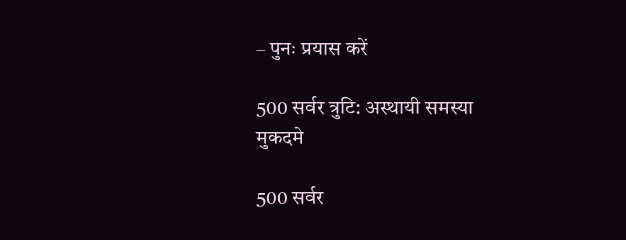– पुनः प्रयास करें

500 सर्वर त्रुटि: अस्थायी समस्या
मुकदमे

500 सर्वर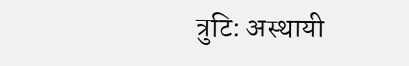त्रुटि: अस्थायी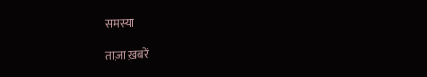समस्या

ताज़ा ख़बरें